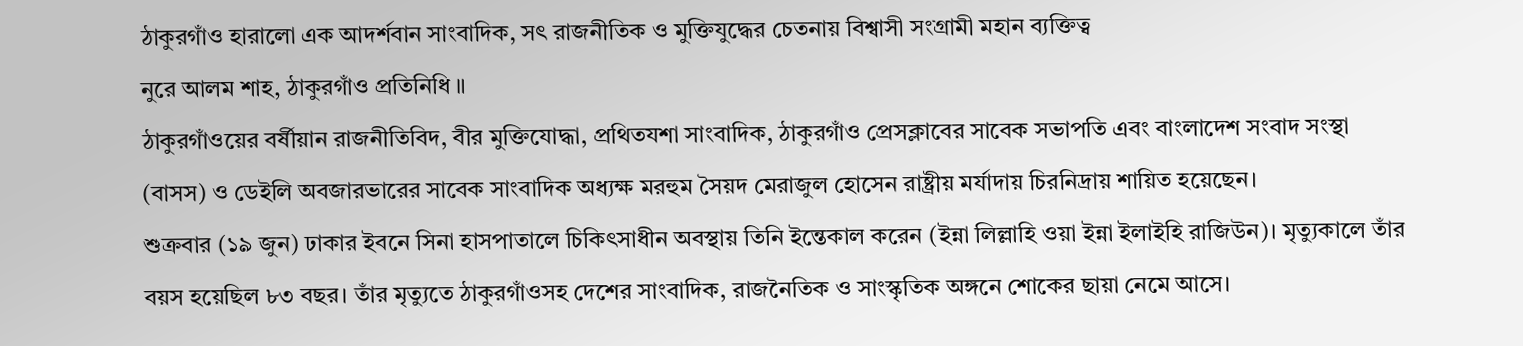ঠাকুরগাঁও হারালো এক আদর্শবান সাংবাদিক, সৎ রাজনীতিক ও মুক্তিযুদ্ধের চেতনায় বিশ্বাসী সংগ্রামী মহান ব্যক্তিত্ব
নুরে আলম শাহ, ঠাকুরগাঁও প্রতিনিধি ॥
ঠাকুরগাঁওয়ের বর্ষীয়ান রাজনীতিবিদ, বীর মুক্তিযোদ্ধা, প্রথিতযশা সাংবাদিক, ঠাকুরগাঁও প্রেসক্লাবের সাবেক সভাপতি এবং বাংলাদেশ সংবাদ সংস্থা (বাসস) ও ডেইলি অবজারভারের সাবেক সাংবাদিক অধ্যক্ষ মরহুম সৈয়দ মেরাজুল হোসেন রাষ্ট্রীয় মর্যাদায় চিরনিদ্রায় শায়িত হয়েছেন।
শুক্রবার (১৯ জুন) ঢাকার ইবনে সিনা হাসপাতালে চিকিৎসাধীন অবস্থায় তিনি ইন্তেকাল করেন (ইন্না লিল্লাহি ওয়া ইন্না ইলাইহি রাজিউন)। মৃত্যুকালে তাঁর বয়স হয়েছিল ৮৩ বছর। তাঁর মৃত্যুতে ঠাকুরগাঁওসহ দেশের সাংবাদিক, রাজনৈতিক ও সাংস্কৃতিক অঙ্গনে শোকের ছায়া নেমে আসে।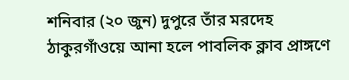শনিবার (২০ জুন) দুপুরে তাঁর মরদেহ ঠাকুরগাঁওয়ে আনা হলে পাবলিক ক্লাব প্রাঙ্গণে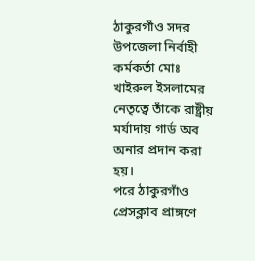ঠাকুরগাঁও সদর উপজেলা নির্বাহী কর্মকর্তা মোঃ খাইরুল ইসলামের নেতৃত্বে তাঁকে রাষ্ট্রীয় মর্যাদায় গার্ড অব অনার প্রদান করা হয়।
পরে ঠাকুরগাঁও প্রেসক্লাব প্রাঙ্গণে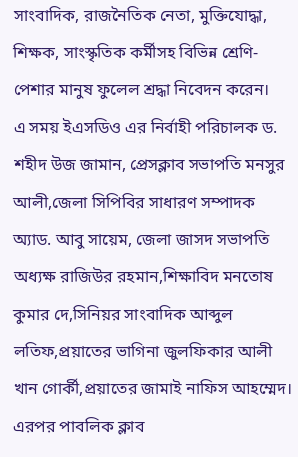সাংবাদিক, রাজনৈতিক নেতা, মুক্তিযোদ্ধা, শিক্ষক, সাংস্কৃতিক কর্মীসহ বিভিন্ন শ্রেণি-পেশার মানুষ ফুলেল শ্রদ্ধা নিবেদন করেন।
এ সময় ইএসডিও এর নির্বাহী পরিচালক ড. শহীদ উজ জামান, প্রেসক্লাব সভাপতি মনসুর আলী,জেলা সিপিবির সাধারণ সম্পাদক অ্যাড. আবু সায়েম, জেলা জাসদ সভাপতি অধ্যক্ষ রাজিউর রহমান,শিক্ষাবিদ মনতোষ কুমার দে,সিনিয়র সাংবাদিক আব্দুল লতিফ,প্রয়াতের ভাগিনা জুলফিকার আলী খান গোর্কী,প্রয়াতের জামাই নাফিস আহম্মেদ।
এরপর পাবলিক ক্লাব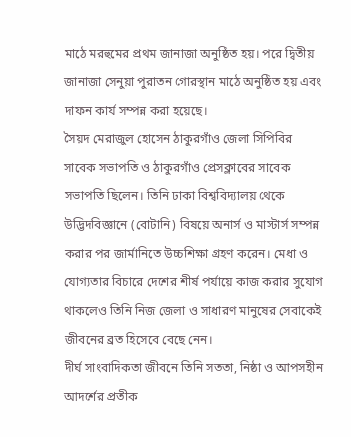মাঠে মরহুমের প্রথম জানাজা অনুষ্ঠিত হয়। পরে দ্বিতীয় জানাজা সেনুয়া পুরাতন গোরস্থান মাঠে অনুষ্ঠিত হয় এবং দাফন কার্য সম্পন্ন করা হয়েছে।
সৈয়দ মেরাজুল হোসেন ঠাকুরগাঁও জেলা সিপিবির সাবেক সভাপতি ও ঠাকুরগাঁও প্রেসক্লাবের সাবেক সভাপতি ছিলেন। তিনি ঢাকা বিশ্ববিদ্যালয় থেকে উদ্ভিদবিজ্ঞানে (বোটানি) বিষয়ে অনার্স ও মাস্টার্স সম্পন্ন করার পর জার্মানিতে উচ্চশিক্ষা গ্রহণ করেন। মেধা ও যোগ্যতার বিচারে দেশের শীর্ষ পর্যায়ে কাজ করার সুযোগ থাকলেও তিনি নিজ জেলা ও সাধারণ মানুষের সেবাকেই জীবনের ব্রত হিসেবে বেছে নেন।
দীর্ঘ সাংবাদিকতা জীবনে তিনি সততা, নিষ্ঠা ও আপসহীন আদর্শের প্রতীক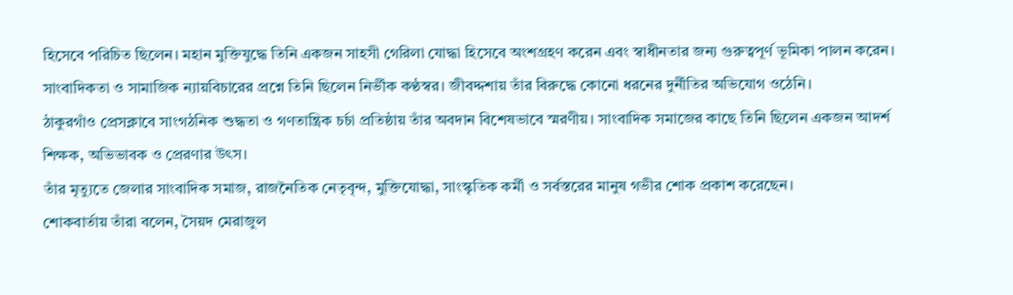হিসেবে পরিচিত ছিলেন। মহান মুক্তিযুদ্ধে তিনি একজন সাহসী গেরিলা যোদ্ধা হিসেবে অংশগ্রহণ করেন এবং স্বাধীনতার জন্য গুরুত্বপূর্ণ ভূমিকা পালন করেন।
সাংবাদিকতা ও সামাজিক ন্যায়বিচারের প্রশ্নে তিনি ছিলেন নির্ভীক কণ্ঠস্বর। জীবদ্দশায় তাঁর বিরুদ্ধে কোনো ধরনের দুর্নীতির অভিযোগ ওঠেনি।
ঠাকুরগাঁও প্রেসক্লাবে সাংগঠনিক শুদ্ধতা ও গণতান্ত্রিক চর্চা প্রতিষ্ঠায় তাঁর অবদান বিশেষভাবে স্মরণীয়। সাংবাদিক সমাজের কাছে তিনি ছিলেন একজন আদর্শ শিক্ষক, অভিভাবক ও প্রেরণার উৎস।
তাঁর মৃত্যুতে জেলার সাংবাদিক সমাজ, রাজনৈতিক নেতৃবৃন্দ, মুক্তিযোদ্ধা, সাংস্কৃতিক কর্মী ও সর্বস্তরের মানুষ গভীর শোক প্রকাশ করেছেন।
শোকবার্তায় তাঁরা বলেন, সৈয়দ মেরাজুল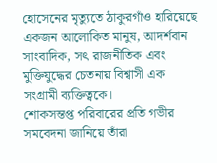হোসেনের মৃত্যুতে ঠাকুরগাঁও হারিয়েছে একজন আলোকিত মানুষ, আদর্শবান সাংবাদিক, সৎ রাজনীতিক এবং মুক্তিযুদ্ধের চেতনায় বিশ্বাসী এক সংগ্রামী ব্যক্তিত্বকে।
শোকসন্তপ্ত পরিবারের প্রতি গভীর সমবেদনা জানিয়ে তাঁরা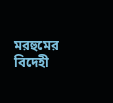মরহুমের বিদেহী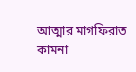আত্মার মাগফিরাত কামনা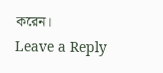করেন।
Leave a Reply